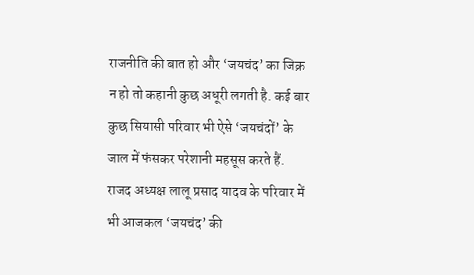राजनीति की बात हो और ‘जयचंद’ का जिक्र न हो तो कहानी कुछ अधूरी लगती है. कई बार कुछ सियासी परिवार भी ऐसे ‘जयचंदों’ के जाल में फंसकर परेशानी महसूस करते हैं. राजद अध्यक्ष लालू प्रसाद यादव के परिवार में भी आजकल ‘जयचंद’ की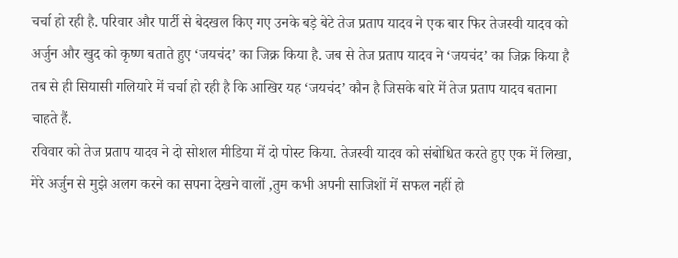चर्चा हो रही है. परिवार और पार्टी से बेदखल किए गए उनके बड़े बेटे तेज प्रताप यादव ने एक बार फिर तेजस्वी यादव को अर्जुन और खुद को कृष्ण बताते हुए ‘जयचंद’ का जिक्र किया है. जब से तेज प्रताप यादव ने ‘जयचंद’ का जिक्र किया है तब से ही सियासी गलियारे में चर्चा हो रही है कि आखिर यह ‘जयचंद’ कौन है जिसके बारे में तेज प्रताप यादव बताना चाहते हैं.
रविवार को तेज प्रताप यादव ने दो सोशल मीडिया में दो पोस्ट किया. तेजस्वी यादव को संबोधित करते हुए एक में लिखा, मेरे अर्जुन से मुझे अलग करने का सपना देखने वालों ,तुम कभी अपनी साजिशों में सफल नहीं हो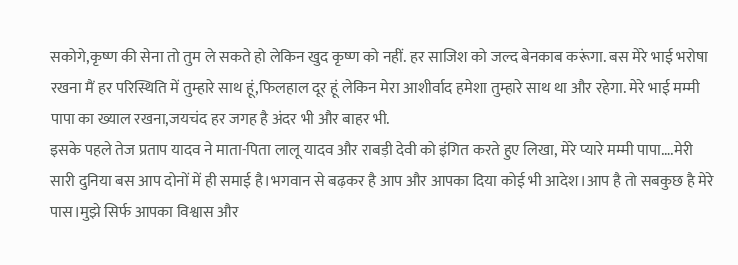सकोगे,कृष्ण की सेना तो तुम ले सकते हो लेकिन खुद कृष्ण को नहीं. हर साजिश को जल्द बेनकाब करूंगा. बस मेरे भाई भरोषा रखना मैं हर परिस्थिति में तुम्हारे साथ हूं,फिलहाल दूर हूं लेकिन मेरा आशीर्वाद हमेशा तुम्हारे साथ था और रहेगा. मेरे भाई मम्मी पापा का ख्याल रखना,जयचंद हर जगह है अंदर भी और बाहर भी.
इसके पहले तेज प्रताप यादव ने माता-पिता लालू यादव और राबड़ी देवी को इंगित करते हुए लिखा, मेरे प्यारे मम्मी पापा….मेरी सारी दुनिया बस आप दोनों में ही समाई है।भगवान से बढ़कर है आप और आपका दिया कोई भी आदेश।आप है तो सबकुछ है मेरे पास।मुझे सिर्फ आपका विश्वास और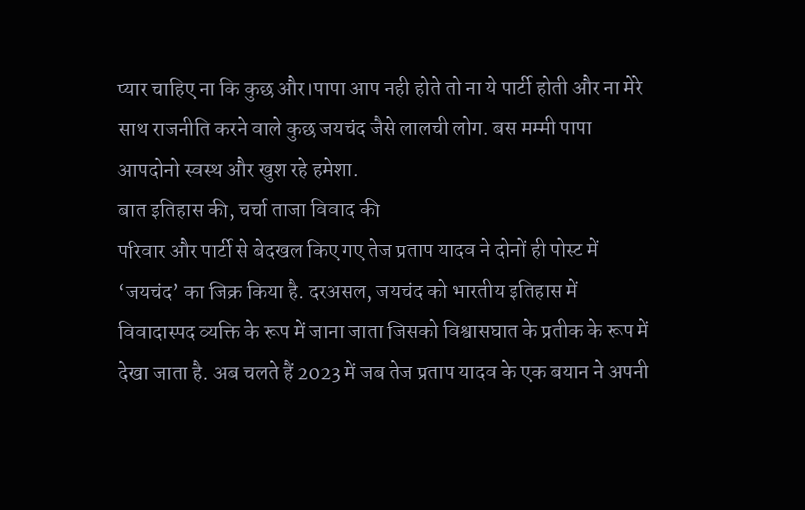प्यार चाहिए ना कि कुछ और।पापा आप नही होते तो ना ये पार्टी होती और ना मेरे साथ राजनीति करने वाले कुछ जयचंद जैसे लालची लोग. बस मम्मी पापा आपदोनो स्वस्थ और खुश रहे हमेशा.
बात इतिहास की, चर्चा ताजा विवाद की
परिवार और पार्टी से बेदखल किए गए तेज प्रताप यादव ने दोनों ही पोस्ट में ‘जयचंद’ का जिक्र किया है. दरअसल, जयचंद को भारतीय इतिहास में विवादास्पद व्यक्ति के रूप में जाना जाता जिसको विश्वासघात के प्रतीक के रूप में देखा जाता है. अब चलते हैं 2023 में जब तेज प्रताप यादव के एक बयान ने अपनी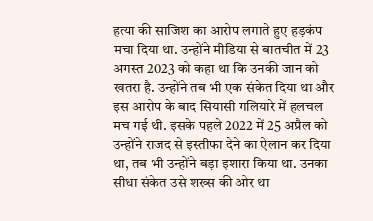हत्या की साजिश का आरोप लगाते हुए हड़कंप मचा दिया था. उन्होंने मीडिया से बातचीत में 23 अगस्त 2023 को कहा था कि उनकी जान को खतरा है. उन्होंने तब भी एक संकेत दिया था और इस आरोप के बाद सियासी गलियारे में हलचल मच गई थी. इसके पहले 2022 में 25 अप्रैल को उन्होंने राजद से इस्तीफा देने का ऐलान कर दिया था, तब भी उन्होंने बड़ा इशारा किया था. उनका सीधा संकेत उसे शख्स की ओर था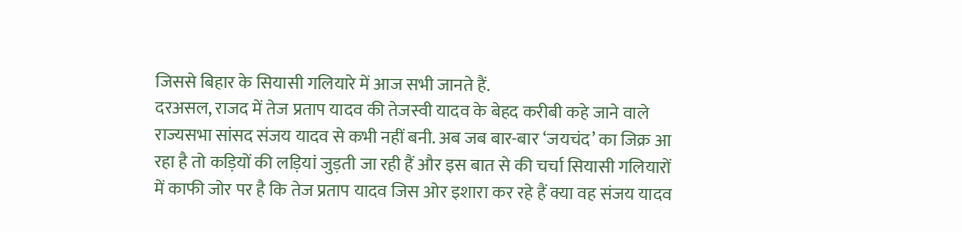जिससे बिहार के सियासी गलियारे में आज सभी जानते हैं.
दरअसल, राजद में तेज प्रताप यादव की तेजस्वी यादव के बेहद करीबी कहे जाने वाले राज्यसभा सांसद संजय यादव से कभी नहीं बनी. अब जब बार-बार ‘जयचंद’ का जिक्र आ रहा है तो कड़ियों की लड़ियां जुड़ती जा रही हैं और इस बात से की चर्चा सियासी गलियारों में काफी जोर पर है कि तेज प्रताप यादव जिस ओर इशारा कर रहे हैं क्या वह संजय यादव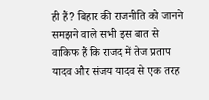ही हैं? बिहार की राजनीति को जानने समझने वाले सभी इस बात से वाकिफ हैं कि राजद में तेज प्रताप यादव और संजय यादव से एक तरह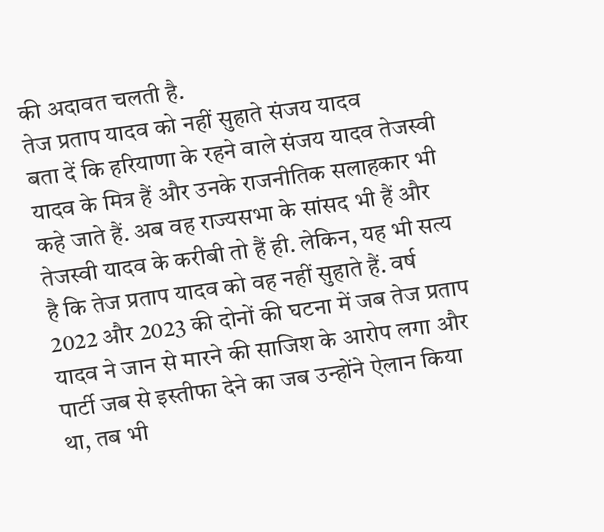की अदावत चलती है.
तेज प्रताप यादव को नहीं सुहाते संजय यादव
बता दें कि हरियाणा के रहने वाले संजय यादव तेजस्वी यादव के मित्र हैं और उनके राजनीतिक सलाहकार भी कहे जाते हैं. अब वह राज्यसभा के सांसद भी हैं और तेजस्वी यादव के करीबी तो हैं ही. लेकिन, यह भी सत्य है कि तेज प्रताप यादव को वह नहीं सुहाते हैं. वर्ष 2022 और 2023 की दोनों की घटना में जब तेज प्रताप यादव ने जान से मारने की साजिश के आरोप लगा और पार्टी जब से इस्तीफा देने का जब उन्होंने ऐलान किया था, तब भी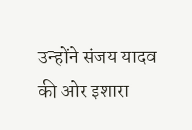उन्होंने संजय यादव की ओर इशारा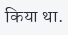किया था.